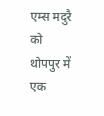एम्स मदुरै को थोपपुर में एक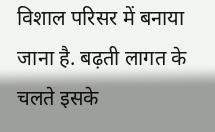विशाल परिसर में बनाया जाना है. बढ़ती लागत के चलते इसके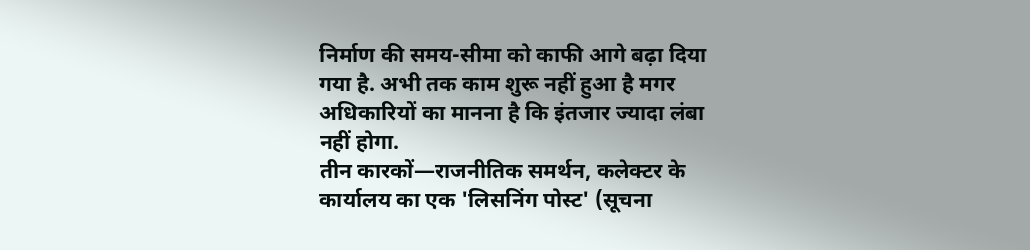निर्माण की समय-सीमा को काफी आगे बढ़ा दिया गया है. अभी तक काम शुरू नहीं हुआ है मगर अधिकारियों का मानना है कि इंतजार ज्यादा लंबा नहीं होगा.
तीन कारकों—राजनीतिक समर्थन, कलेक्टर के कार्यालय का एक 'लिसनिंग पोस्ट' (सूचना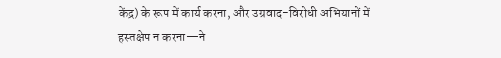केंद्र) के रूप में कार्य करना, और उग्रवाद-विरोधी अभियानों में हस्तक्षेप न करना—ने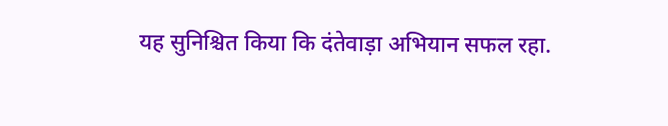यह सुनिश्चित किया कि दंतेवाड़ा अभियान सफल रहा.